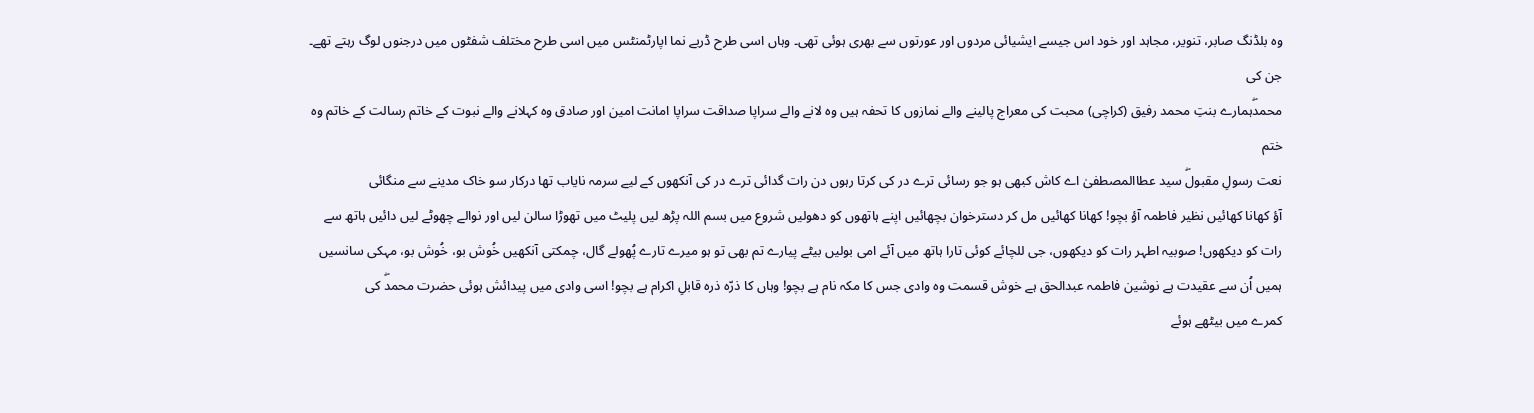وہ بلڈنگ صابر، تنویر، مجاہد اور خود اس جیسے ایشیائی مردوں اور عورتوں سے بھری ہوئی تھی۔ وہاں اسی طرح ڈربے نما اپارٹمنٹس میں اسی طرح مختلف شفٹوں میں درجنوں لوگ رہتے تھے۔ جن کی
محمدۖہمارے بنتِ محمد رفیق (کراچی) محبت کی معراج پالینے والے نمازوں کا تحفہ ہیں وہ لانے والے سراپا صداقت سراپا امانت امین اور صادق وہ کہلانے والے نبوت کے خاتم رسالت کے خاتم وہ ختم
نعت رسولِ مقبولۖ سید عطاالمصطفیٰ اے کاش کبھی ہو جو رسائی ترے در کی کرتا رہوں دن رات گدائی ترے در کی آنکھوں کے لیے سرمہ نایاب تھا درکار سو خاک مدینے سے منگائی
آؤ کھانا کھائیں نظیر فاطمہ آؤ بچو! کھانا کھائیں مل کر دسترخوان بچھائیں اپنے ہاتھوں کو دھولیں شروع میں بسم اللہ پڑھ لیں پلیٹ میں تھوڑا سالن لیں اور نوالے چھوٹے لیں دائیں ہاتھ سے
رات کو دیکھوں! صوبیہ اطہر رات کو دیکھوں، جی للچائے کوئی تارا ہاتھ میں آئے امی بولیں بیٹے پیارے تم بھی تو ہو میرے تارے پُھولے گال، چمکتی آنکھیں خُوش بو، خُوش بو، مہکی سانسیں
ہمیں اُن سے عقیدت ہے نوشین فاطمہ عبدالحق ہے خوش قسمت وہ وادی جس کا مکہ نام ہے بچو! وہاں کا ذرّہ ذرہ قابلِ اکرام ہے بچو! اسی وادی میں پیدائش ہوئی حضرت محمدۖ کی
کمرے میں بیٹھے ہوئے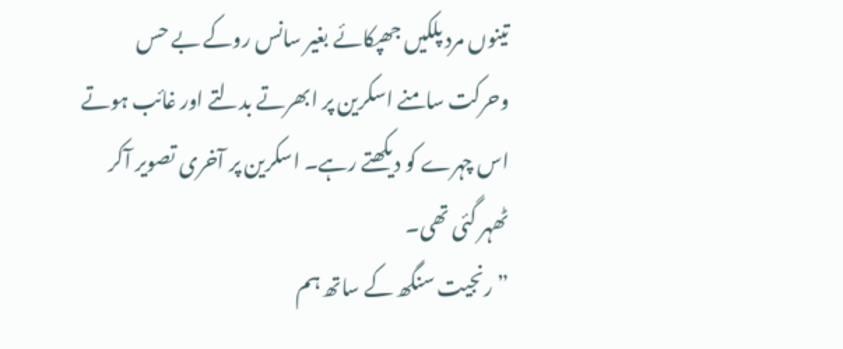تینوں مرد پلکیں جھپکائے بغیر سانس روکے بے حس وحرکت سامنے اسکرین پر ابھرتے بدلتے اور غائب ہوتے اس چہرے کو دیکھتے رہے۔ اسکرین پر آخری تصویر آکر ٹھہر گئی تھی۔
”رنجیت سنگھ کے ساتھ ہم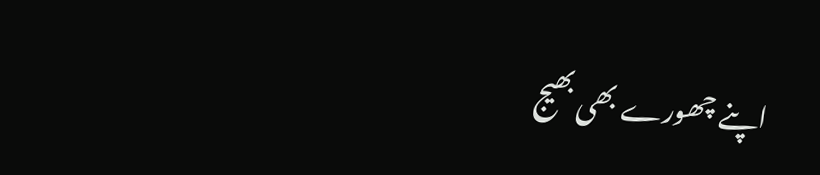اپنے چھورے بھی بھیج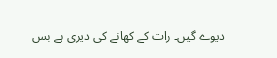دیوے گیں۔ رات کے کھانے کی دیری ہے بس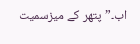اب۔” پتھر کے میزسمیت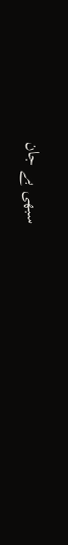سبھی بے جان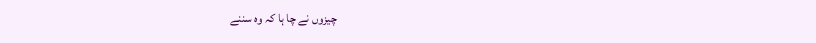چیزوں نے چا ہا کہ وہ سننے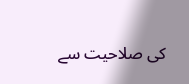کی صلاحیت سے